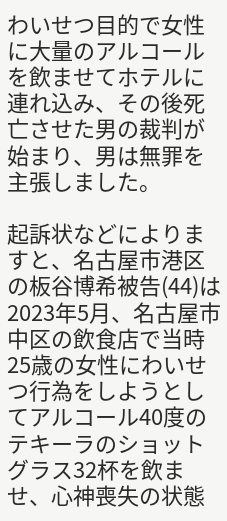わいせつ目的で女性に大量のアルコールを飲ませてホテルに連れ込み、その後死亡させた男の裁判が始まり、男は無罪を主張しました。

起訴状などによりますと、名古屋市港区の板谷博希被告(44)は2023年5月、名古屋市中区の飲食店で当時25歳の女性にわいせつ行為をしようとしてアルコール40度のテキーラのショットグラス32杯を飲ませ、心神喪失の状態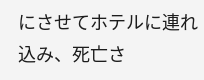にさせてホテルに連れ込み、死亡さ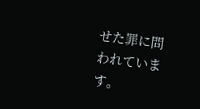せた罪に問われています。